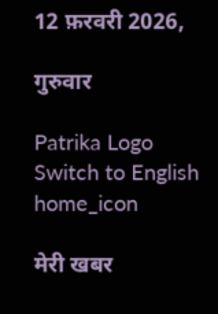12 फ़रवरी 2026,

गुरुवार

Patrika Logo
Switch to English
home_icon

मेरी खबर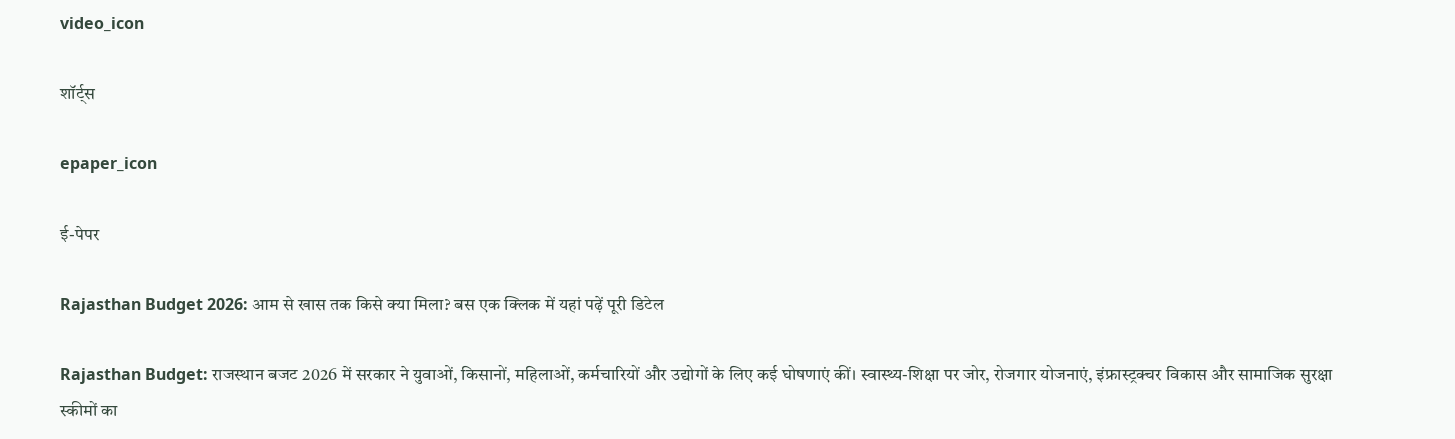video_icon

शॉर्ट्स

epaper_icon

ई-पेपर

Rajasthan Budget 2026: आम से खास तक किसे क्या मिला? बस एक क्लिक में यहां पढ़ें पूरी डिटेल

Rajasthan Budget: राजस्थान बजट 2026 में सरकार ने युवाओं, किसानों, महिलाओं, कर्मचारियों और उद्योगों के लिए कई घोषणाएं कीं। स्वास्थ्य-शिक्षा पर जोर, रोजगार योजनाएं, इंफ्रास्ट्रक्चर विकास और सामाजिक सुरक्षा स्कीमों का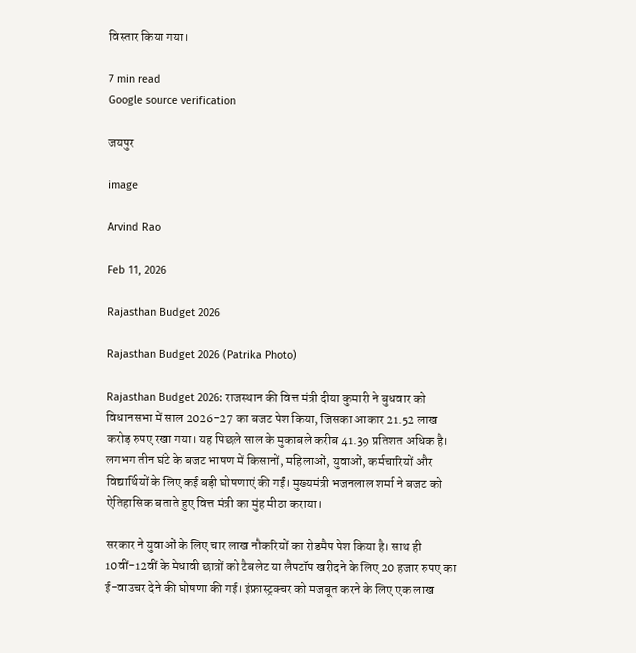विस्तार किया गया।

7 min read
Google source verification

जयपुर

image

Arvind Rao

Feb 11, 2026

Rajasthan Budget 2026

Rajasthan Budget 2026 (Patrika Photo)

Rajasthan Budget 2026: राजस्थान की वित्त मंत्री दीया कुमारी ने बुधवार को विधानसभा में साल 2026-27 का बजट पेश किया, जिसका आकार 21.52 लाख करोड़ रुपए रखा गया। यह पिछले साल के मुकाबले करीब 41.39 प्रतिशत अधिक है।
लगभग तीन घंटे के बजट भाषण में किसानों, महिलाओं, युवाओं, कर्मचारियों और विद्यार्थियों के लिए कई बड़ी घोषणाएं की गईं। मुख्यमंत्री भजनलाल शर्मा ने बजट को ऐतिहासिक बताते हुए वित्त मंत्री का मुंह मीठा कराया।

सरकार ने युवाओं के लिए चार लाख नौकरियों का रोडमैप पेश किया है। साथ ही 10वीं-12वीं के मेधावी छात्रों को टैबलेट या लैपटॉप खरीदने के लिए 20 हजार रुपए का ई-वाउचर देने की घोषणा की गई। इंफ्रास्ट्रक्चर को मजबूत करने के लिए एक लाख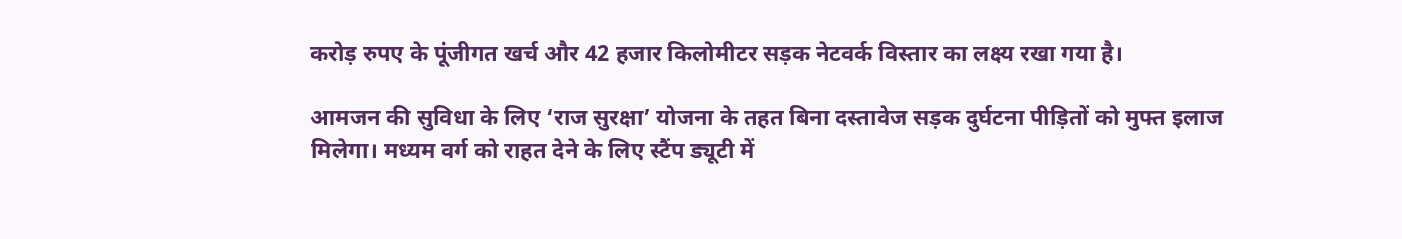करोड़ रुपए के पूंजीगत खर्च और 42 हजार किलोमीटर सड़क नेटवर्क विस्तार का लक्ष्य रखा गया है।

आमजन की सुविधा के लिए ‘राज सुरक्षा’ योजना के तहत बिना दस्तावेज सड़क दुर्घटना पीड़ितों को मुफ्त इलाज मिलेगा। मध्यम वर्ग को राहत देने के लिए स्टैंप ड्यूटी में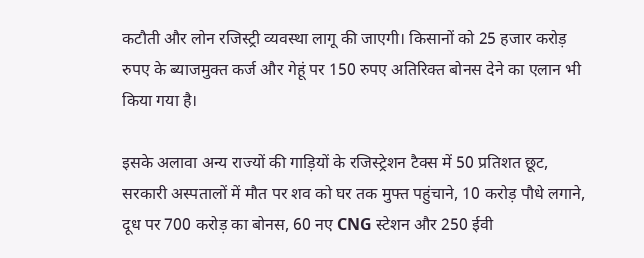कटौती और लोन रजिस्ट्री व्यवस्था लागू की जाएगी। किसानों को 25 हजार करोड़ रुपए के ब्याजमुक्त कर्ज और गेहूं पर 150 रुपए अतिरिक्त बोनस देने का एलान भी किया गया है।

इसके अलावा अन्य राज्यों की गाड़ियों के रजिस्ट्रेशन टैक्स में 50 प्रतिशत छूट, सरकारी अस्पतालों में मौत पर शव को घर तक मुफ्त पहुंचाने, 10 करोड़ पौधे लगाने, दूध पर 700 करोड़ का बोनस, 60 नए CNG स्टेशन और 250 ईवी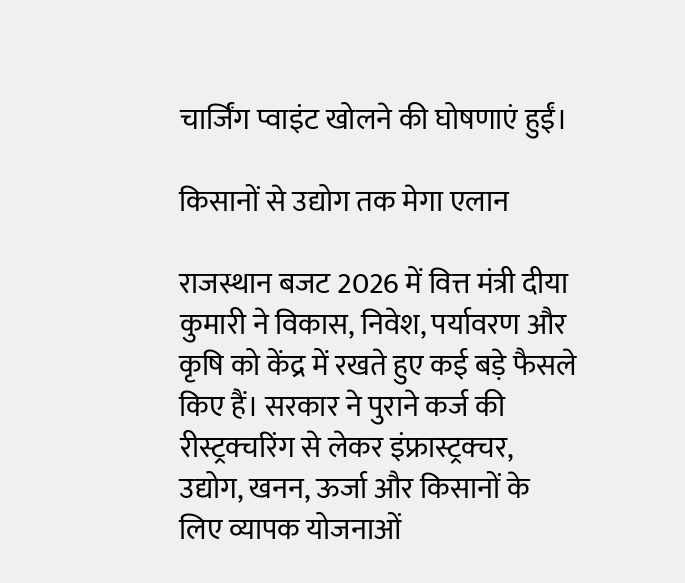चार्जिंग प्वाइंट खोलने की घोषणाएं हुईं।

किसानों से उद्योग तक मेगा एलान

राजस्थान बजट 2026 में वित्त मंत्री दीया कुमारी ने विकास, निवेश, पर्यावरण और कृषि को केंद्र में रखते हुए कई बड़े फैसले किए हैं। सरकार ने पुराने कर्ज की रीस्ट्रक्चरिंग से लेकर इंफ्रास्ट्रक्चर, उद्योग, खनन, ऊर्जा और किसानों के लिए व्यापक योजनाओं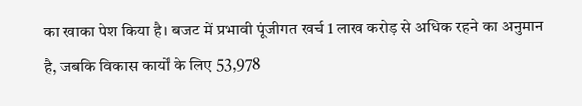का खाका पेश किया है। बजट में प्रभावी पूंजीगत खर्च 1 लाख करोड़ से अधिक रहने का अनुमान है, जबकि विकास कार्यों के लिए 53,978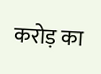करोड़ का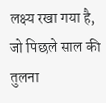लक्ष्य रखा गया है, जो पिछले साल की तुलना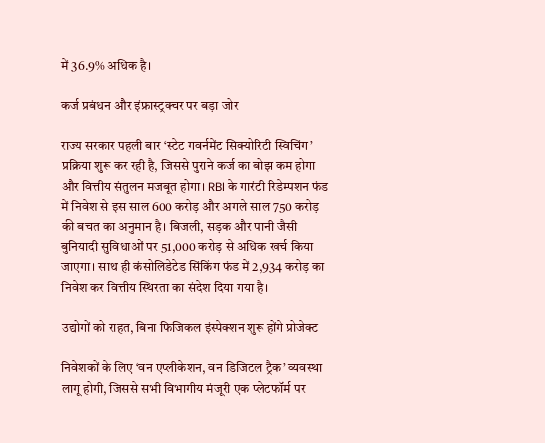में 36.9% अधिक है।

कर्ज प्रबंधन और इंफ्रास्ट्रक्चर पर बड़ा जोर

राज्य सरकार पहली बार ‘स्टेट गवर्नमेंट सिक्योरिटी स्विचिंग’ प्रक्रिया शुरू कर रही है, जिससे पुराने कर्ज का बोझ कम होगा और वित्तीय संतुलन मजबूत होगा। RBI के गारंटी रिडेम्पशन फंड में निवेश से इस साल 600 करोड़ और अगले साल 750 करोड़ की बचत का अनुमान है। बिजली, सड़क और पानी जैसी बुनियादी सुविधाओं पर 51,000 करोड़ से अधिक खर्च किया जाएगा। साथ ही कंसोलिडेटेड सिंकिंग फंड में 2,934 करोड़ का निवेश कर वित्तीय स्थिरता का संदेश दिया गया है।

उद्योगों को राहत, बिना फिजिकल इंस्पेक्शन शुरू होंगे प्रोजेक्ट

निवेशकों के लिए ‘वन एप्लीकेशन, वन डिजिटल ट्रैक’ व्यवस्था लागू होगी, जिससे सभी विभागीय मंजूरी एक प्लेटफॉर्म पर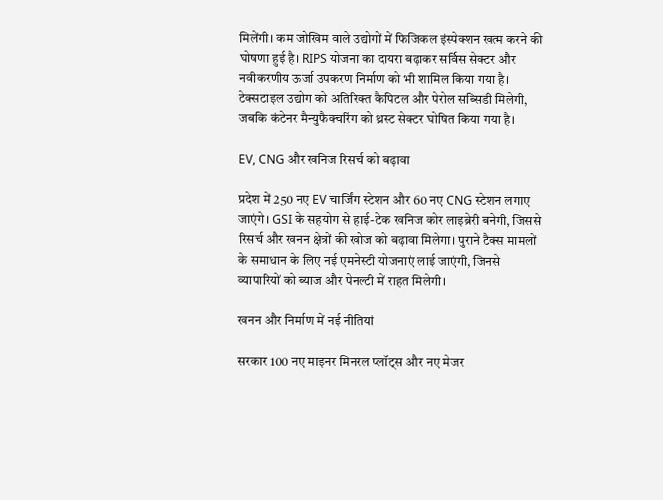मिलेंगी। कम जोखिम वाले उद्योगों में फिजिकल इंस्पेक्शन खत्म करने की घोषणा हुई है। RIPS योजना का दायरा बढ़ाकर सर्विस सेक्टर और नवीकरणीय ऊर्जा उपकरण निर्माण को भी शामिल किया गया है। टेक्सटाइल उद्योग को अतिरिक्त कैपिटल और पेरोल सब्सिडी मिलेगी, जबकि कंटेनर मैन्युफैक्चरिंग को थ्रस्ट सेक्टर घोषित किया गया है।

EV, CNG और खनिज रिसर्च को बढ़ावा

प्रदेश में 250 नए EV चार्जिंग स्टेशन और 60 नए CNG स्टेशन लगाए जाएंगे। GSI के सहयोग से हाई-टेक खनिज कोर लाइब्रेरी बनेगी, जिससे रिसर्च और खनन क्षेत्रों की खोज को बढ़ावा मिलेगा। पुराने टैक्स मामलों के समाधान के लिए नई एमनेस्टी योजनाएं लाई जाएंगी, जिनसे व्यापारियों को ब्याज और पेनल्टी में राहत मिलेगी।

खनन और निर्माण में नई नीतियां

सरकार 100 नए माइनर मिनरल प्लॉट्स और नए मेजर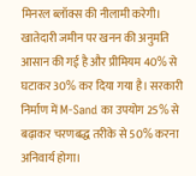मिनरल ब्लॉक्स की नीलामी करेगी। खातेदारी जमीन पर खनन की अनुमति आसान की गई है और प्रीमियम 40% से घटाकर 30% कर दिया गया है। सरकारी निर्माण में M-Sand का उपयोग 25% से बढ़ाकर चरणबद्ध तरीके से 50% करना अनिवार्य होगा।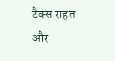टैक्स राहत और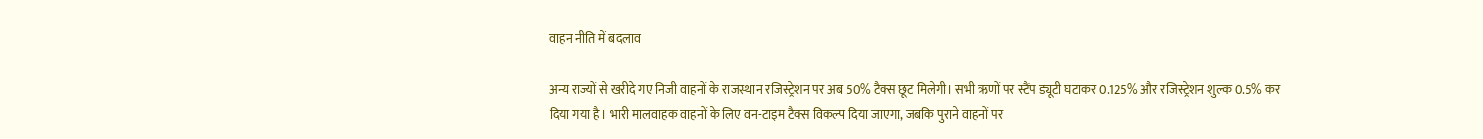वाहन नीति में बदलाव

अन्य राज्यों से खरीदे गए निजी वाहनों के राजस्थान रजिस्ट्रेशन पर अब 50% टैक्स छूट मिलेगी। सभी ऋणों पर स्टैंप ड्यूटी घटाकर 0.125% और रजिस्ट्रेशन शुल्क 0.5% कर दिया गया है। भारी मालवाहक वाहनों के लिए वन-टाइम टैक्स विकल्प दिया जाएगा, जबकि पुराने वाहनों पर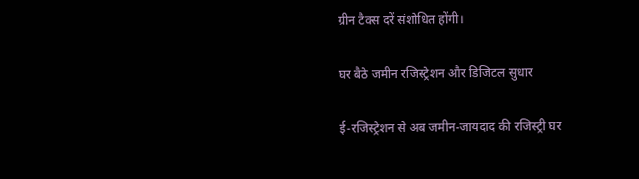ग्रीन टैक्स दरें संशोधित होंगी।

घर बैठे जमीन रजिस्ट्रेशन और डिजिटल सुधार

ई-रजिस्ट्रेशन से अब जमीन-जायदाद की रजिस्ट्री घर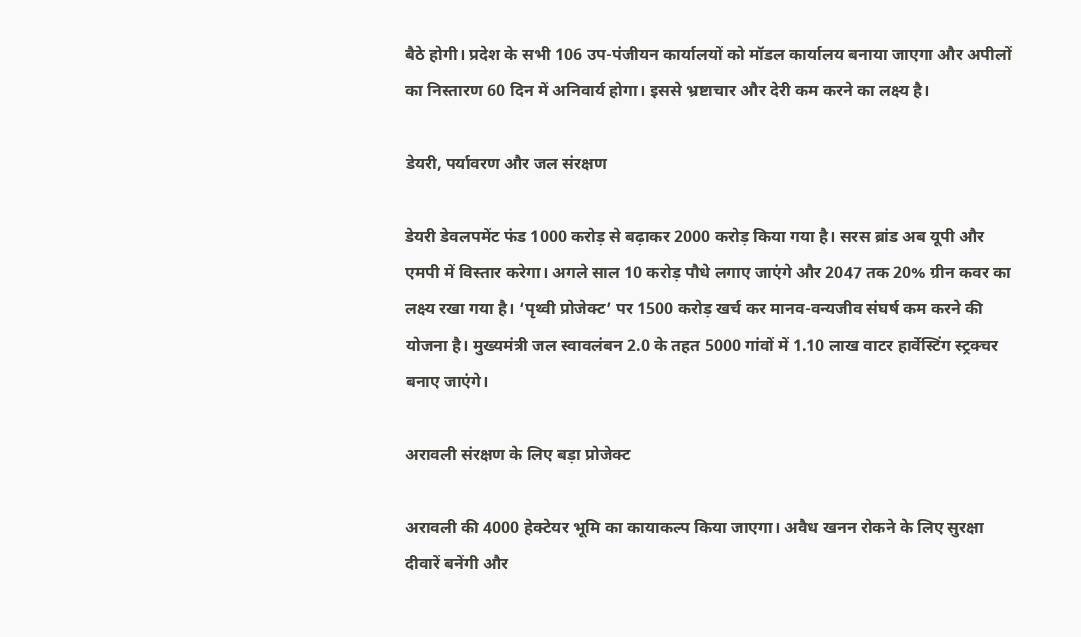बैठे होगी। प्रदेश के सभी 106 उप-पंजीयन कार्यालयों को मॉडल कार्यालय बनाया जाएगा और अपीलों का निस्तारण 60 दिन में अनिवार्य होगा। इससे भ्रष्टाचार और देरी कम करने का लक्ष्य है।

डेयरी, पर्यावरण और जल संरक्षण

डेयरी डेवलपमेंट फंड 1000 करोड़ से बढ़ाकर 2000 करोड़ किया गया है। सरस ब्रांड अब यूपी और एमपी में विस्तार करेगा। अगले साल 10 करोड़ पौधे लगाए जाएंगे और 2047 तक 20% ग्रीन कवर का लक्ष्य रखा गया है। ‘पृथ्वी प्रोजेक्ट’ पर 1500 करोड़ खर्च कर मानव-वन्यजीव संघर्ष कम करने की योजना है। मुख्यमंत्री जल स्वावलंबन 2.0 के तहत 5000 गांवों में 1.10 लाख वाटर हार्वेस्टिंग स्ट्रक्चर बनाए जाएंगे।

अरावली संरक्षण के लिए बड़ा प्रोजेक्ट

अरावली की 4000 हेक्टेयर भूमि का कायाकल्प किया जाएगा। अवैध खनन रोकने के लिए सुरक्षा दीवारें बनेंगी और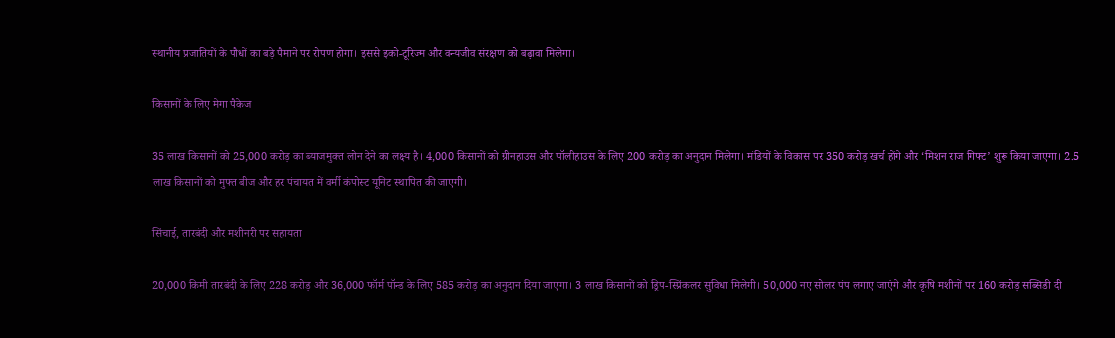स्थानीय प्रजातियों के पौधों का बड़े पैमाने पर रोपण होगा। इससे इको-टूरिज्म और वन्यजीव संरक्षण को बढ़ावा मिलेगा।

किसानों के लिए मेगा पैकेज

35 लाख किसानों को 25,000 करोड़ का ब्याजमुक्त लोन देने का लक्ष्य है। 4,000 किसानों को ग्रीनहाउस और पॉलीहाउस के लिए 200 करोड़ का अनुदान मिलेगा। मंडियों के विकास पर 350 करोड़ खर्च होंगे और ‘मिशन राज गिफ्ट’ शुरू किया जाएगा। 2.5 लाख किसानों को मुफ्त बीज और हर पंचायत में वर्मी कंपोस्ट यूनिट स्थापित की जाएगी।

सिंचाई, तारबंदी और मशीनरी पर सहायता

20,000 किमी तारबंदी के लिए 228 करोड़ और 36,000 फॉर्म पॉन्ड के लिए 585 करोड़ का अनुदान दिया जाएगा। 3 लाख किसानों को ड्रिप-स्प्रिंकलर सुविधा मिलेगी। 50,000 नए सोलर पंप लगाए जाएंगे और कृषि मशीनों पर 160 करोड़ सब्सिडी दी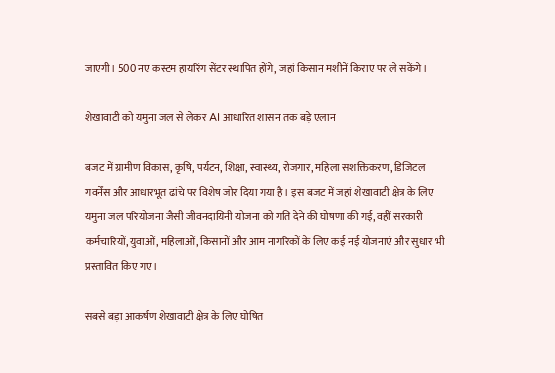जाएगी। 500 नए कस्टम हायरिंग सेंटर स्थापित होंगे, जहां किसान मशीनें किराए पर ले सकेंगे।

शेखावाटी को यमुना जल से लेकर AI आधारित शासन तक बड़े एलान

बजट में ग्रामीण विकास, कृषि, पर्यटन, शिक्षा, स्वास्थ्य, रोजगार, महिला सशक्तिकरण, डिजिटल गवर्नेंस और आधारभूत ढांचे पर विशेष जोर दिया गया है। इस बजट में जहां शेखावाटी क्षेत्र के लिए यमुना जल परियोजना जैसी जीवनदायिनी योजना को गति देने की घोषणा की गई, वहीं सरकारी कर्मचारियों, युवाओं, महिलाओं, किसानों और आम नागरिकों के लिए कई नई योजनाएं और सुधार भी प्रस्तावित किए गए।

सबसे बड़ा आकर्षण शेखावाटी क्षेत्र के लिए घोषित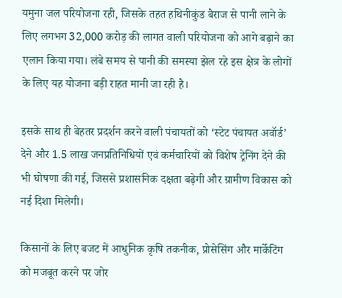यमुना जल परियोजना रही, जिसके तहत हथिनीकुंड बैराज से पानी लाने के लिए लगभग 32,000 करोड़ की लागत वाली परियोजना को आगे बढ़ाने का एलान किया गया। लंबे समय से पानी की समस्या झेल रहे इस क्षेत्र के लोगों के लिए यह योजना बड़ी राहत मानी जा रही है।

इसके साथ ही बेहतर प्रदर्शन करने वाली पंचायतों को ‘स्टेट पंचायत अवॉर्ड’ देने और 1.5 लाख जनप्रतिनिधियों एवं कर्मचारियों को विशेष ट्रेनिंग देने की भी घोषणा की गई, जिससे प्रशासनिक दक्षता बढ़ेगी और ग्रामीण विकास को नई दिशा मिलेगी।

किसानों के लिए बजट में आधुनिक कृषि तकनीक, प्रोसेसिंग और मार्केटिंग को मजबूत करने पर जोर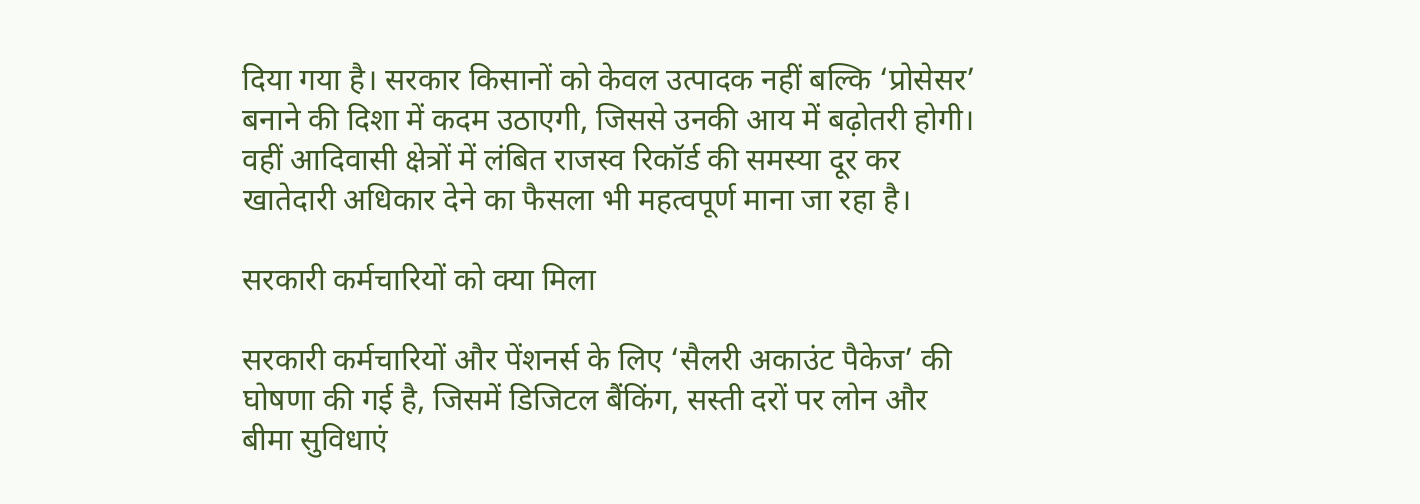दिया गया है। सरकार किसानों को केवल उत्पादक नहीं बल्कि ‘प्रोसेसर’ बनाने की दिशा में कदम उठाएगी, जिससे उनकी आय में बढ़ोतरी होगी। वहीं आदिवासी क्षेत्रों में लंबित राजस्व रिकॉर्ड की समस्या दूर कर खातेदारी अधिकार देने का फैसला भी महत्वपूर्ण माना जा रहा है।

सरकारी कर्मचारियों को क्या मिला

सरकारी कर्मचारियों और पेंशनर्स के लिए ‘सैलरी अकाउंट पैकेज’ की घोषणा की गई है, जिसमें डिजिटल बैंकिंग, सस्ती दरों पर लोन और बीमा सुविधाएं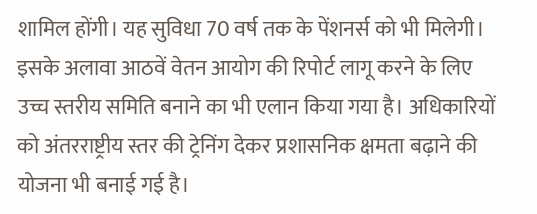शामिल होंगी। यह सुविधा 70 वर्ष तक के पेंशनर्स को भी मिलेगी। इसके अलावा आठवें वेतन आयोग की रिपोर्ट लागू करने के लिए उच्च स्तरीय समिति बनाने का भी एलान किया गया है। अधिकारियों को अंतरराष्ट्रीय स्तर की ट्रेनिंग देकर प्रशासनिक क्षमता बढ़ाने की योजना भी बनाई गई है।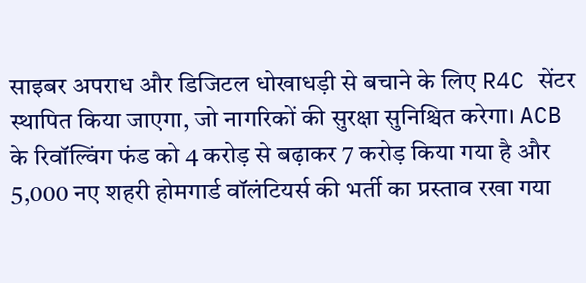साइबर अपराध और डिजिटल धोखाधड़ी से बचाने के लिए R4C सेंटर स्थापित किया जाएगा, जो नागरिकों की सुरक्षा सुनिश्चित करेगा। ACB के रिवॉल्विंग फंड को 4 करोड़ से बढ़ाकर 7 करोड़ किया गया है और 5,000 नए शहरी होमगार्ड वॉलंटियर्स की भर्ती का प्रस्ताव रखा गया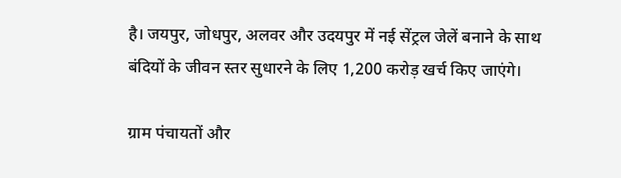है। जयपुर, जोधपुर, अलवर और उदयपुर में नई सेंट्रल जेलें बनाने के साथ बंदियों के जीवन स्तर सुधारने के लिए 1,200 करोड़ खर्च किए जाएंगे।

ग्राम पंचायतों और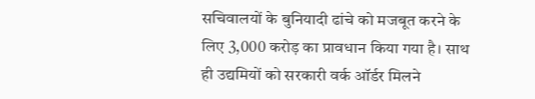सचिवालयों के बुनियादी ढांचे को मजबूत करने के लिए 3,000 करोड़ का प्रावधान किया गया है। साथ ही उद्यमियों को सरकारी वर्क ऑर्डर मिलने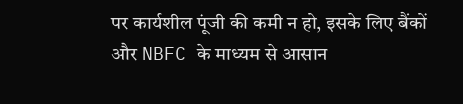पर कार्यशील पूंजी की कमी न हो, इसके लिए बैंकों और NBFC के माध्यम से आसान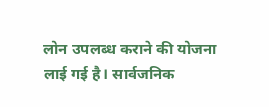लोन उपलब्ध कराने की योजना लाई गई है। सार्वजनिक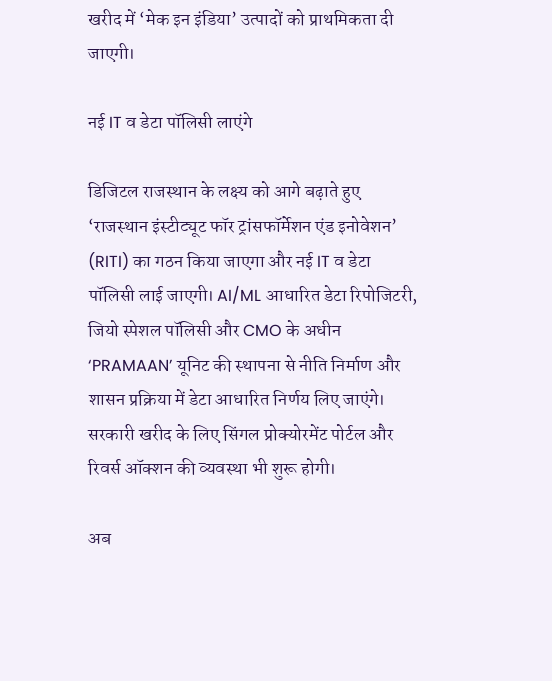खरीद में ‘मेक इन इंडिया’ उत्पादों को प्राथमिकता दी जाएगी।

नई IT व डेटा पॉलिसी लाएंगे

डिजिटल राजस्थान के लक्ष्य को आगे बढ़ाते हुए ‘राजस्थान इंस्टीट्यूट फॉर ट्रांसफॉर्मेशन एंड इनोवेशन’ (RITI) का गठन किया जाएगा और नई IT व डेटा पॉलिसी लाई जाएगी। AI/ML आधारित डेटा रिपोजिटरी, जियो स्पेशल पॉलिसी और CMO के अधीन ‘PRAMAAN’ यूनिट की स्थापना से नीति निर्माण और शासन प्रक्रिया में डेटा आधारित निर्णय लिए जाएंगे। सरकारी खरीद के लिए सिंगल प्रोक्योरमेंट पोर्टल और रिवर्स ऑक्शन की व्यवस्था भी शुरू होगी।

अब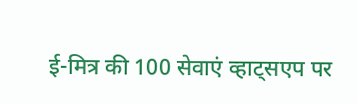ई-मित्र की 100 सेवाएं व्हाट्सएप पर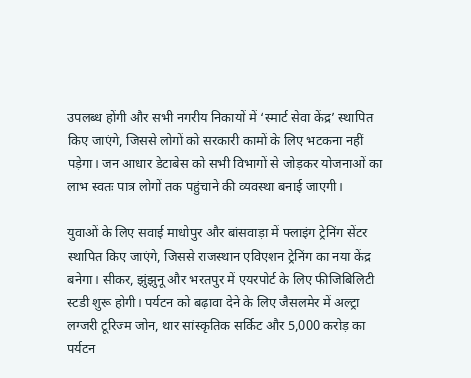उपलब्ध होंगी और सभी नगरीय निकायों में ‘स्मार्ट सेवा केंद्र’ स्थापित किए जाएंगे, जिससे लोगों को सरकारी कामों के लिए भटकना नहीं पड़ेगा। जन आधार डेटाबेस को सभी विभागों से जोड़कर योजनाओं का लाभ स्वतः पात्र लोगों तक पहुंचाने की व्यवस्था बनाई जाएगी।

युवाओं के लिए सवाई माधोपुर और बांसवाड़ा में फ्लाइंग ट्रेनिंग सेंटर स्थापित किए जाएंगे, जिससे राजस्थान एविएशन ट्रेनिंग का नया केंद्र बनेगा। सीकर, झुंझुनू और भरतपुर में एयरपोर्ट के लिए फीजिबिलिटी स्टडी शुरू होगी। पर्यटन को बढ़ावा देने के लिए जैसलमेर में अल्ट्रा लग्जरी टूरिज्म जोन, थार सांस्कृतिक सर्किट और 5,000 करोड़ का पर्यटन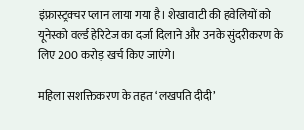इंफ्रास्ट्रक्चर प्लान लाया गया है। शेखावाटी की हवेलियों को यूनेस्को वर्ल्ड हेरिटेज का दर्जा दिलाने और उनके सुंदरीकरण के लिए 200 करोड़ खर्च किए जाएंगे।

महिला सशक्तिकरण के तहत ‘लखपति दीदी’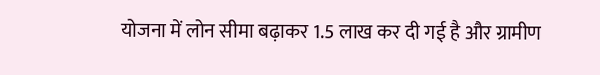योजना में लोन सीमा बढ़ाकर 1.5 लाख कर दी गई है और ग्रामीण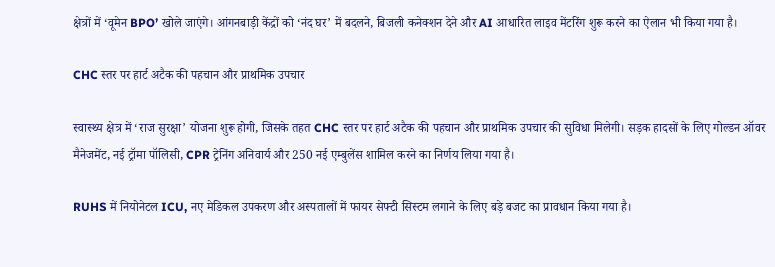क्षेत्रों में ‘वूमेन BPO’ खोले जाएंगे। आंगनबाड़ी केंद्रों को ‘नंद घर’ में बदलने, बिजली कनेक्शन देने और AI आधारित लाइव मेंटरिंग शुरू करने का ऐलान भी किया गया है।

CHC स्तर पर हार्ट अटैक की पहचान और प्राथमिक उपचार

स्वास्थ्य क्षेत्र में ‘राज सुरक्षा’ योजना शुरू होगी, जिसके तहत CHC स्तर पर हार्ट अटैक की पहचान और प्राथमिक उपचार की सुविधा मिलेगी। सड़क हादसों के लिए गोल्डन ऑवर मैनेजमेंट, नई ट्रॉमा पॉलिसी, CPR ट्रेनिंग अनिवार्य और 250 नई एम्बुलेंस शामिल करने का निर्णय लिया गया है।

RUHS में नियोनेटल ICU, नए मेडिकल उपकरण और अस्पतालों में फायर सेफ्टी सिस्टम लगाने के लिए बड़े बजट का प्रावधान किया गया है।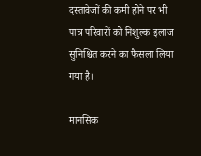दस्तावेजों की कमी होने पर भी पात्र परिवारों को निशुल्क इलाज सुनिश्चित करने का फैसला लिया गया है।

मानसिक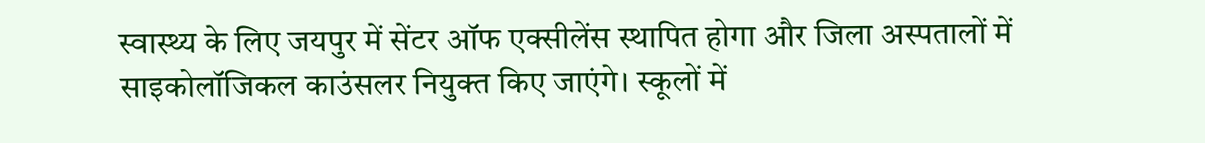स्वास्थ्य के लिए जयपुर में सेंटर ऑफ एक्सीलेंस स्थापित होगा और जिला अस्पतालों में साइकोलॉजिकल काउंसलर नियुक्त किए जाएंगे। स्कूलों में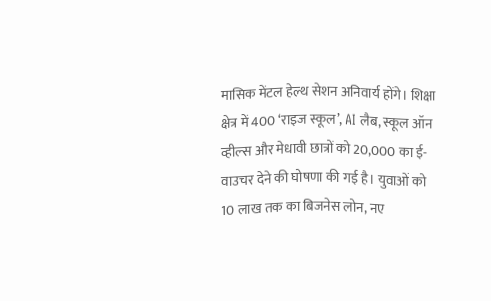मासिक मेंटल हेल्थ सेशन अनिवार्य होंगे। शिक्षा क्षेत्र में 400 ‘राइज स्कूल’, AI लैब, स्कूल ऑन व्हील्स और मेधावी छात्रों को 20,000 का ई-वाउचर देने की घोषणा की गई है। युवाओं को 10 लाख तक का बिजनेस लोन, नए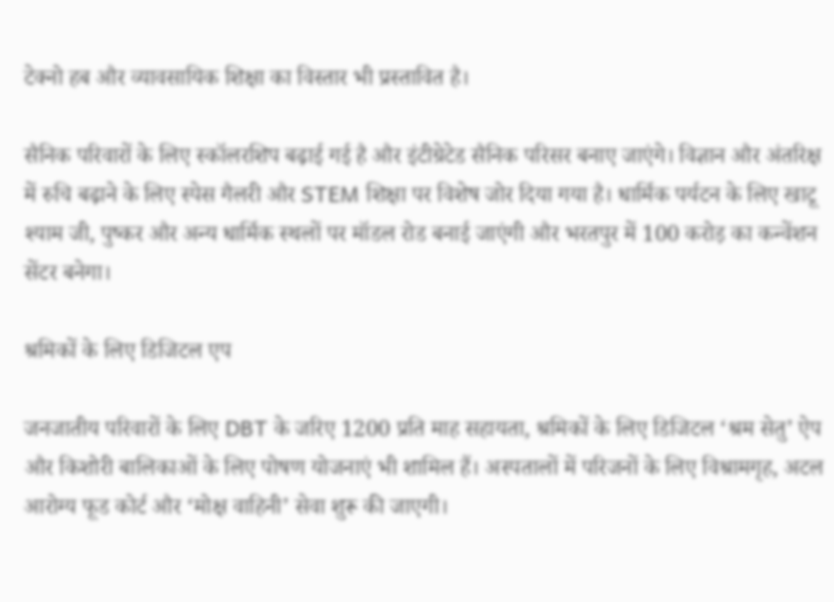टेक्नो हब और व्यावसायिक शिक्षा का विस्तार भी प्रस्तावित है।

सैनिक परिवारों के लिए स्कॉलरशिप बढ़ाई गई है और इंटीग्रेटेड सैनिक परिसर बनाए जाएंगे। विज्ञान और अंतरिक्ष में रुचि बढ़ाने के लिए स्पेस गैलरी और STEM शिक्षा पर विशेष जोर दिया गया है। धार्मिक पर्यटन के लिए खाटू श्याम जी, पुष्कर और अन्य धार्मिक स्थलों पर मॉडल रोड बनाई जाएंगी और भरतपुर में 100 करोड़ का कन्वेंशन सेंटर बनेगा।

श्रमिकों के लिए डिजिटल एप

जनजातीय परिवारों के लिए DBT के जरिए 1200 प्रति माह सहायता, श्रमिकों के लिए डिजिटल ‘श्रम सेतु’ ऐप और किशोरी बालिकाओं के लिए पोषण योजनाएं भी शामिल हैं। अस्पतालों में परिजनों के लिए विश्रामगृह, अटल आरोग्य फूड कोर्ट और ‘मोक्ष वाहिनी’ सेवा शुरू की जाएगी।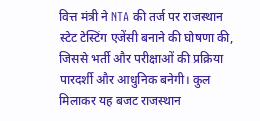वित्त मंत्री ने NTA की तर्ज पर राजस्थान स्टेट टेस्टिंग एजेंसी बनाने की घोषणा की, जिससे भर्ती और परीक्षाओं की प्रक्रिया पारदर्शी और आधुनिक बनेगी। कुल मिलाकर यह बजट राजस्थान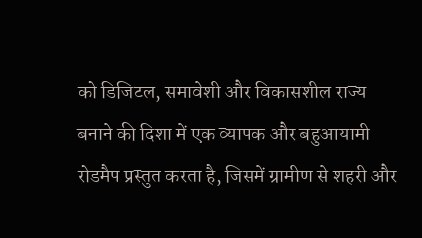को डिजिटल, समावेशी और विकासशील राज्य बनाने की दिशा में एक व्यापक और बहुआयामी रोडमैप प्रस्तुत करता है, जिसमें ग्रामीण से शहरी और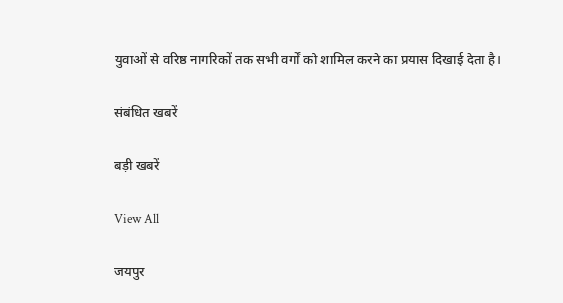युवाओं से वरिष्ठ नागरिकों तक सभी वर्गों को शामिल करने का प्रयास दिखाई देता है।

संबंधित खबरें

बड़ी खबरें

View All

जयपुर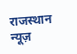राजस्थान न्यूज़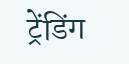ट्रेंडिंग